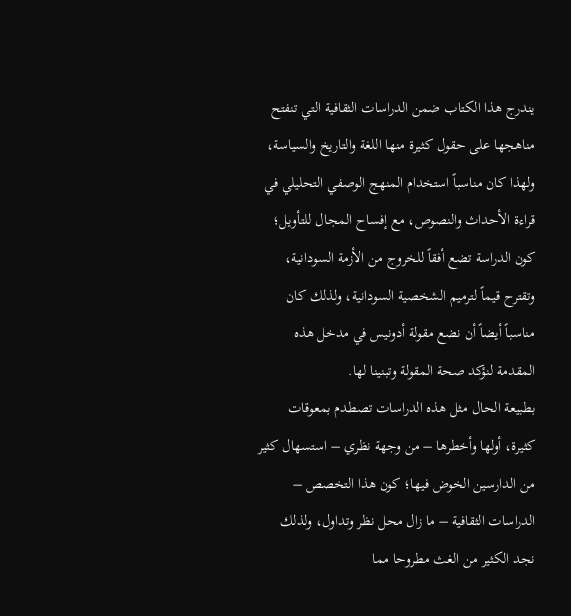يندرج هذا الكتاب ضمن الدراسات الثقافية التي تنفتح مناهجها على حقول كثيرة منها اللغة والتاريخ والسياسة، ولهذا كان مناسباً استخدام المنهج الوصفي التحليلي في قراءة الأحداث والنصوص، مع إفساح المجال للتأويل؛ كون الدراسة تضع أفقاً للخروج من الأزمة السودانية، وتقترح قيماً لترميم الشخصية السودانية، ولذلك كان مناسباً أيضاً أن نضع مقولة أدونيس في مدخل هذه المقدمة لنؤكد صحة المقولة وتبنينا لها.
بطبيعة الحال مثل هذه الدراسات تصطدم بمعوقات كثيرة، أولها وأخطرها – من وجهة نظري – استسهال كثير من الدارسين الخوض فيها؛ كون هذا التخصص – الدراسات الثقافية – ما زال محل نظر وتداول، ولذلك نجد الكثير من الغث مطروحا مما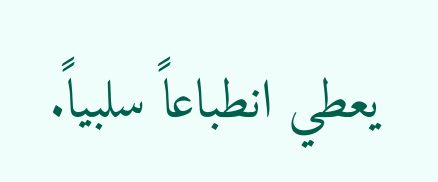يعطي انطباعاً سلبياً.